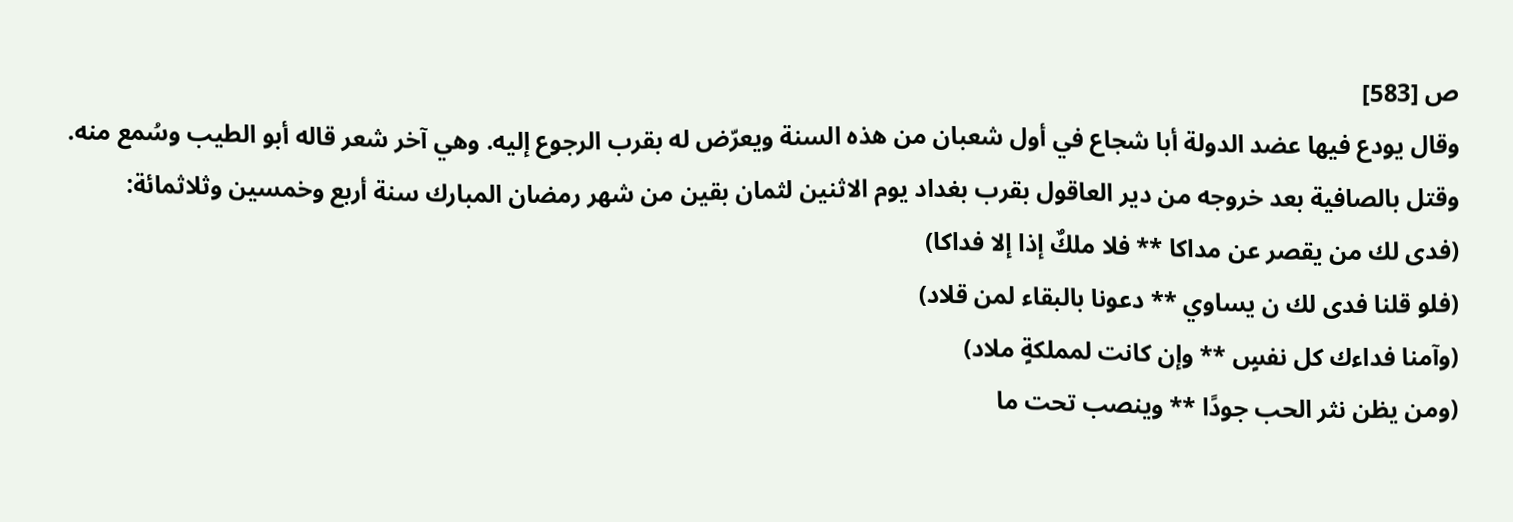ص [583]
وقال يودع فيها عضد الدولة أبا شجاع في أول شعبان من هذه السنة ويعرّض له بقرب الرجوع إليه. وهي آخر شعر قاله أبو الطيب وسُمع منه.
وقتل بالصافية بعد خروجه من دير العاقول بقرب بغداد يوم الاثنين لثمان بقين من شهر رمضان المبارك سنة أربع وخمسين وثلاثمائة:
(فدى لك من يقصر عن مداكا ** فلا ملكٌ إذا إلا فداكا)
(فلو قلنا فدى لك ن يساوي ** دعونا بالبقاء لمن قلاد)
(وآمنا فداءك كل نفسٍ ** وإن كانت لمملكةٍ ملاد)
(ومن يظن نثر الحب جودًا ** وينصب تحت ما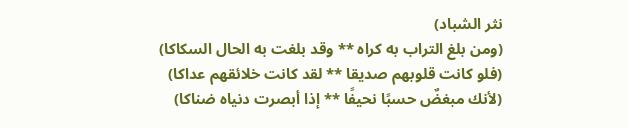نثر الشباد)
(ومن بلغ التراب به كراه ** وقد بلغت به الحال السكاكا)
(فلو كانت قلوبهم صديقا ** لقد كانت خلائقهم عداكا)
(لأنك مبغضٌ حسبًا نحيفًا ** إذا أبصرت دنياه ضناكا)